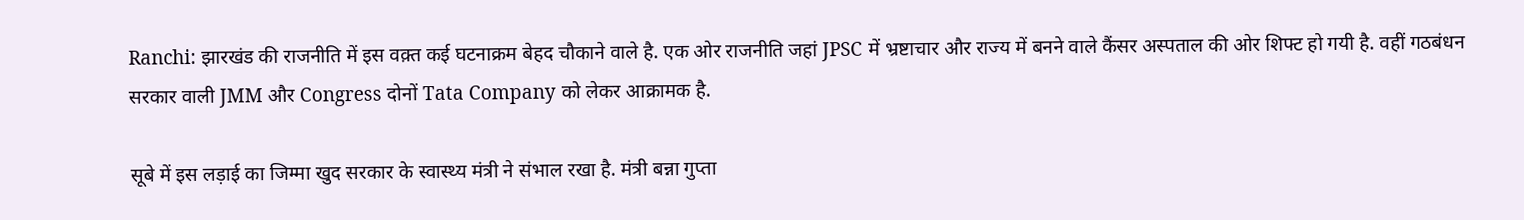Ranchi: झारखंड की राजनीति में इस वक़्त कई घटनाक्रम बेहद चौकाने वाले है. एक ओर राजनीति जहां JPSC में भ्रष्टाचार और राज्य में बनने वाले कैंसर अस्पताल की ओर शिफ्ट हो गयी है. वहीं गठबंधन सरकार वाली JMM और Congress दोनों Tata Company को लेकर आक्रामक है.

सूबे में इस लड़ाई का जिम्मा खुद सरकार के स्वास्थ्य मंत्री ने संभाल रखा है. मंत्री बन्ना गुप्ता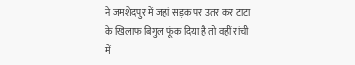ने जमशेदपुर में जहां सड़क पर उतर कर टाटा के खिलाफ बिगुल फूंक दिया है तो वहीं रांची में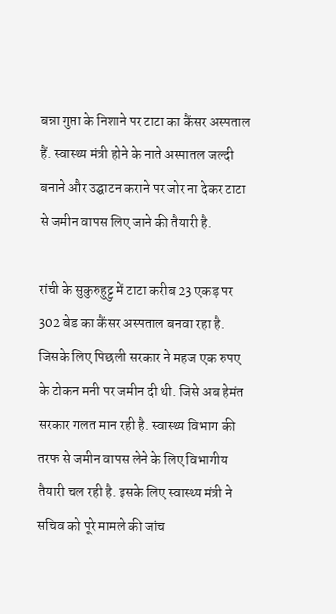बन्ना गुप्ता के निशाने पर टाटा का कैंसर अस्पताल हैं. स्वास्थ्य मंत्री होने के नाते अस्पातल जल्दी बनाने और उद्घाटन कराने पर जोर ना देकर टाटा से जमीन वापस लिए जाने की तैयारी है.

रांची के सुकुरुहुट्टु में टाटा करीब 23 एकड़ पर 302 बेड का कैंसर अस्पताल बनवा रहा है. जिसके लिए पिछली सरकार ने महज एक रुपए के टोकन मनी पर जमीन दी थी. जिसे अब हेमंत सरकार गलत मान रही है. स्वास्थ्य विभाग की तरफ से जमीन वापस लेने के लिए विभागीय तैयारी चल रही है. इसके लिए स्वास्थ्य मंत्री ने सचिव को पूरे मामले की जांच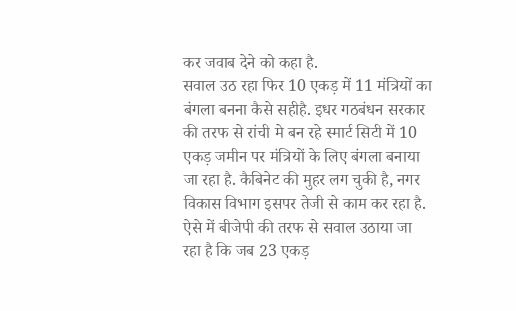कर जवाब देने को कहा है.
सवाल उठ रहा फिर 10 एकड़ में 11 मंत्रियों का बंगला बनना कैसे सहीहै. इधर गठबंधन सरकार की तरफ से रांची मे बन रहे स्मार्ट सिटी में 10 एकड़ जमीन पर मंत्रियों के लिए बंगला बनाया जा रहा है. कैबिनेट की मुहर लग चुकी है, नगर विकास विभाग इसपर तेजी से काम कर रहा है. ऐसे में बीजेपी की तरफ से सवाल उठाया जा रहा है कि जब 23 एकड़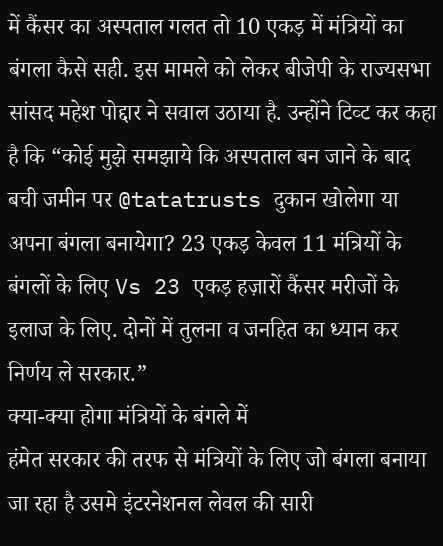में कैंसर का अस्पताल गलत तो 10 एकड़ में मंत्रियों का बंगला कैसे सही. इस मामले को लेकर बीजेपी के राज्यसभा सांसद महेश पोद्दार ने सवाल उठाया है. उन्होंने टिव्ट कर कहा है कि “कोई मुझे समझाये कि अस्पताल बन जाने के बाद बची जमीन पर @tatatrusts दुकान खोलेगा या अपना बंगला बनायेगा? 23 एकड़ केवल 11 मंत्रियों के बंगलों के लिए Vs 23 एकड़ हज़ारों कैंसर मरीजों के इलाज के लिए. दोनों में तुलना व जनहित का ध्यान कर निर्णय ले सरकार.”
क्या-क्या होगा मंत्रियों के बंगले में
हंमेत सरकार की तरफ से मंत्रियों के लिए जो बंगला बनाया जा रहा है उसमे इंटरनेशनल लेवल की सारी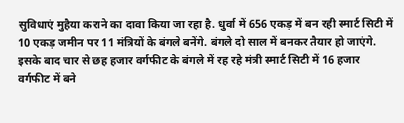सुविधाएं मुहैया कराने का दावा किया जा रहा है. धुर्वा में 656 एकड़ में बन रही स्मार्ट सिटी में 10 एकड़ जमीन पर 11 मंत्रियों के बंगले बनेंगे. बंगले दो साल में बनकर तैयार हो जाएंगे. इसके बाद चार से छह हजार वर्गफीट के बंगले में रह रहे मंत्री स्मार्ट सिटी में 16 हजार वर्गफीट में बने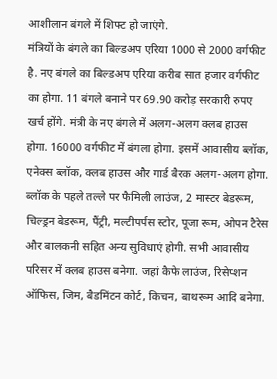आशीलान बंगले में शिफ्ट हो जाएंगे.
मंत्रियों के बंगले का बिल्डअप एरिया 1000 से 2000 वर्गफीट है. नए बंगले का बिल्डअप एरिया करीब सात हजार वर्गफीट का होगा. 11 बंगले बनाने पर 69.90 करोड़ सरकारी रुपए खर्च होंगे. मंत्री के नए बंगले में अलग-अलग क्लब हाउस होगा. 16000 वर्गफीट में बंगला होगा. इसमें आवासीय ब्लॉक, एनेक्स ब्लॉक, क्लब हाउस और गार्ड बैरक अलग-अलग होगा.
ब्लॉक के पहले तल्ले पर फैमिली लाउंज, 2 मास्टर बेडरूम, चिल्ड्रन बेडरूम, पैंट्री, मल्टीपर्पस स्टोर, पूजा रूम, ओपन टैरेस और बालकनी सहित अन्य सुविधाएं होगी. सभी आवासीय परिसर में क्लब हाउस बनेगा. जहां कैफे लाउंज, रिसेप्शन ऑफिस, जिम, बैडमिंटन कोर्ट, किचन, बाथरूम आदि बनेगा.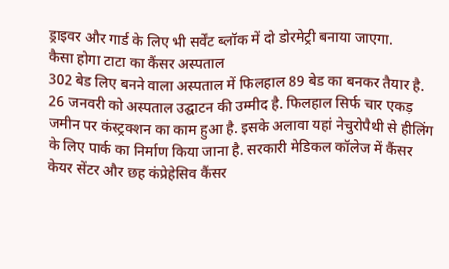ड्राइवर और गार्ड के लिए भी सर्वेंट ब्लॉक में दो डोरमेट्री बनाया जाएगा.
कैसा होगा टाटा का कैंसर अस्पताल
302 बेड लिए बनने वाला अस्पताल में फिलहाल 89 बेड का बनकर तैयार है. 26 जनवरी को अस्पताल उद्घाटन की उम्मीद है. फिलहाल सिर्फ चार एकड़ जमीन पर कंस्ट्रक्शन का काम हुआ है. इसके अलावा यहां नेचुरोपैथी से हीलिंग के लिए पार्क का निर्माण किया जाना है. सरकारी मेडिकल कॉलेज में कैंसर केयर सेंटर और छह कंप्रेहेसिव कैंसर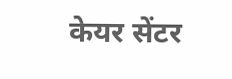केयर सेंटर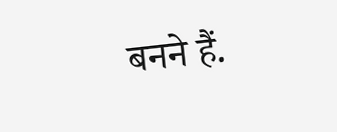बनने हैं.